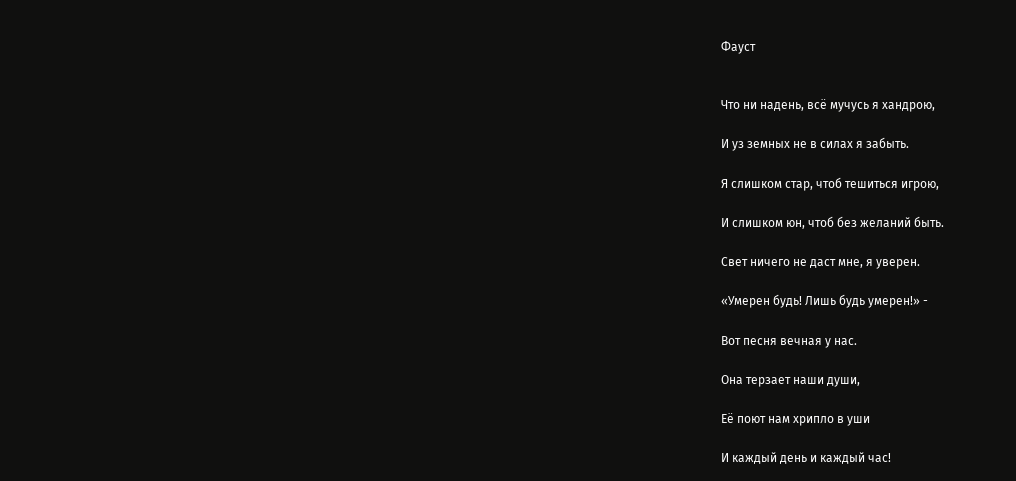Фауст


Что ни надень, всё мучусь я хандрою,

И уз земных не в силах я забыть.

Я слишком стар, чтоб тешиться игрою,

И слишком юн, чтоб без желаний быть.

Свет ничего не даст мне, я уверен.

«Умерен будь! Лишь будь умерен!» -

Вот песня вечная у нас.

Она терзает наши души,

Её поют нам хрипло в уши

И каждый день и каждый час!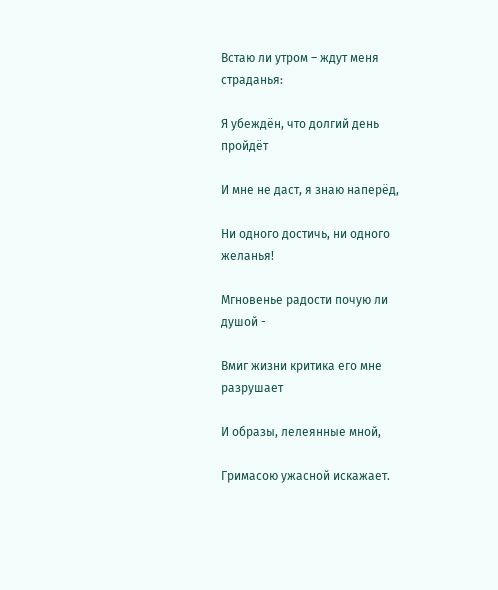Встаю ли утром – ждут меня страданья:

Я убеждён, что долгий день пройдёт

И мне не даст, я знаю наперёд,

Ни одного достичь, ни одного желанья!

Мгновенье радости почую ли душой -

Вмиг жизни критика его мне разрушает

И образы, лелеянные мной,

Гримасою ужасной искажает.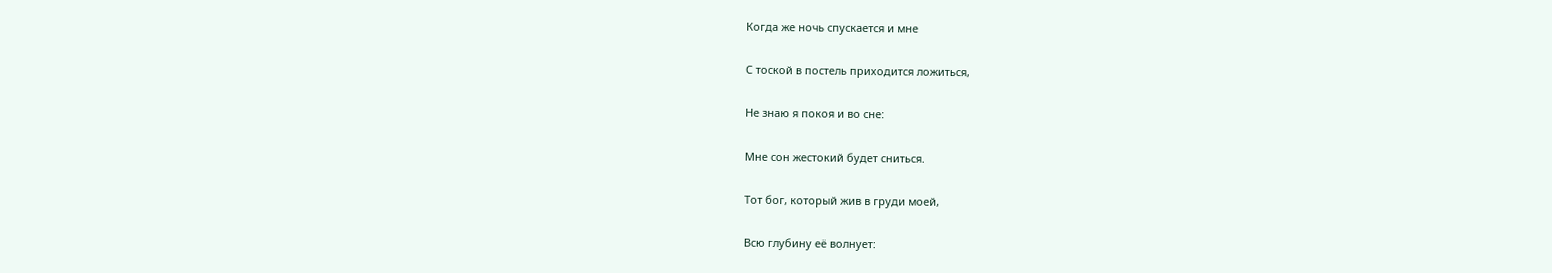Когда же ночь спускается и мне

С тоской в постель приходится ложиться,

Не знаю я покоя и во сне:

Мне сон жестокий будет сниться.

Тот бог, который жив в груди моей,

Всю глубину её волнует: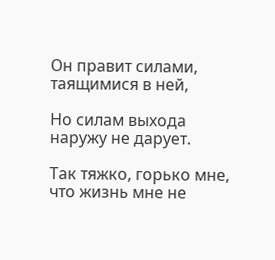Он правит силами, таящимися в ней,

Но силам выхода наружу не дарует.

Так тяжко, горько мне, что жизнь мне не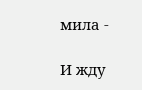мила -

И жду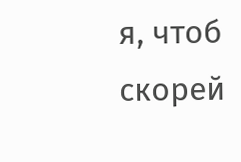я, чтоб скорей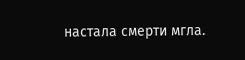настала смерти мгла.